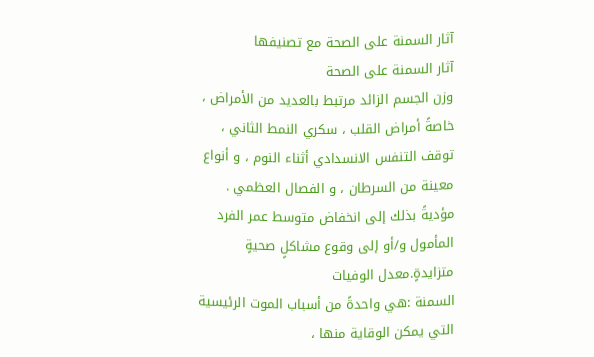آثار السمنة على الصحة مع تصنيفها
آثار السمنة على الصحة
وزن الجسم الزائد مرتبط بالعديد من الأمراض ، خاصةً أمراض القلب ، سكري النمط الثاني ، توقف التنفس الانسدادي أثناء النوم ، و أنواع معينة من السرطان ، و الفصال العظمي . مؤديةً بذلك إلى انخفاض متوسط عمر الفرد المأمول و/أو إلى وقوع مشاكلٍ صحيةٍ متزايدةٍ.معدل الوفيات
السمنة :هي واحدةً من أسباب الموت الرئيسية التي يمكن الوقاية منها ،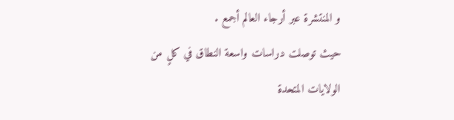و المنتشرة عبر أرجاء العالم أجمع .
حيث توصلت دراسات واسعة النطاق في كلٍ من الولايات المتحدة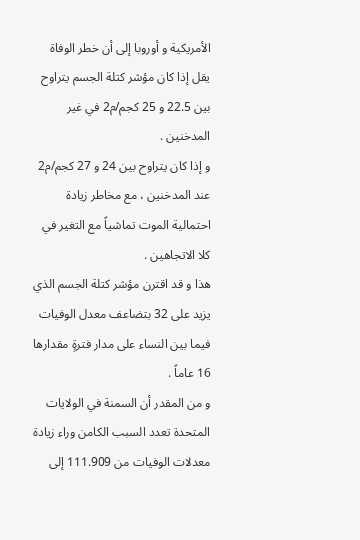الأمريكية و أوروبا إلى أن خطر الوفاة يقل إذا كان مؤشر كتلة الجسم يتراوح بين 22.5 و 25 كجم/م2 في غير المدخنين .
و إذا كان يتراوح بين 24 و 27 كجم/م2 عند المدخنين ، مع مخاطر زيادة احتمالية الموت تماشياً مع التغير في كلا الاتجاهين .
هذا و قد اقترن مؤشر كتلة الجسم الذي يزيد على 32 بتضاعف معدل الوفيات فيما بين النساء على مدار فترةٍ مقدارها 16 عاماً .
و من المقدر أن السمنة في الولايات المتحدة تعدد السبب الكامن وراء زيادة معدلات الوفيات من 111.909 إلى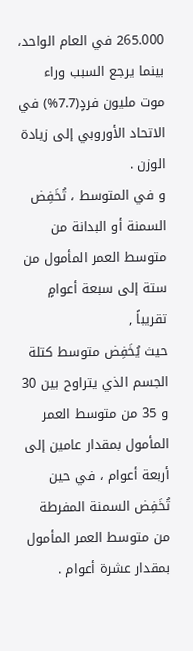265.000 في العام الواحد، بينما يرجع السبب وراء موت مليون فردٍ(7.7%) في الاتحاد الأوروبي إلى زيادة الوزن .
و في المتوسط ، تُخَفِض السمنة أو البدانة من متوسط العمر المأمول من ستة إلى سبعة أعوامٍ تقريباً ,
حيث يُخَفِض متوسط كتلة الجسم الذي يتراوح بين 30 و 35 من متوسط العمر المأمول بمقدار عامين إلى أربعة أعوام ، في حين تُخَفِض السمنة المفرطة من متوسط العمر المأمول بمقدار عشرة أعوام .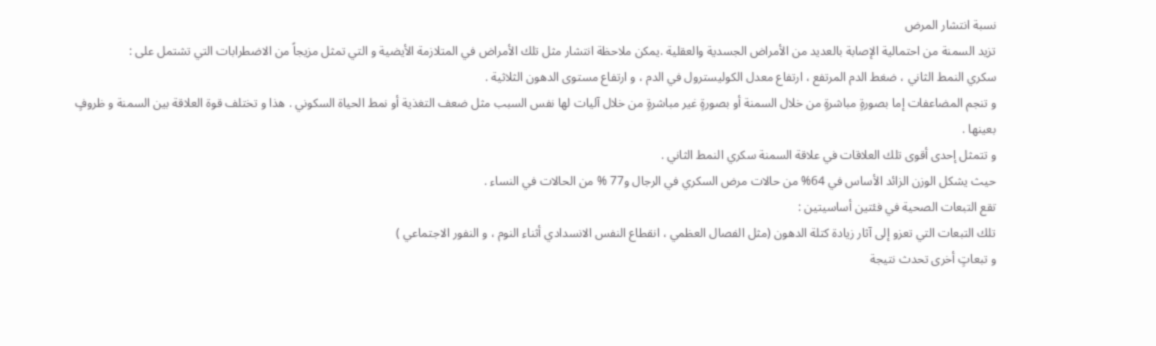نسبة انتشار المرض
تزيد السمنة من احتمالية الإصابة بالعديد من الأمراض الجسدية والعقلية .يمكن ملاحظة انتشار مثل تلك الأمراض في المتلازمة الأيضية و التي تمثل مزيجاً من الاضطرابات التي تشتمل على :
سكري النمط الثاني ، ضغط الدم المرتفع ، ارتفاع معدل الكوليسترول في الدم ، و ارتفاع مستوى الدهون الثلاثية .
و تنجم المضاعفات إما بصورةٍ مباشرةٍ من خلال السمنة أو بصورةٍ غير مباشرةٍ من خلال آليات لها نفس السبب مثل ضعف التغذية أو نمط الحياة السكوني . هذا و تختلف قوة العلاقة بين السمنة و ظروفٍ بعينها .
و تتمثل إحدى أقوى تلك العلاقات في علاقة السمنة سكري النمط الثاني .
حيث يشكل الوزن الزائد الأساس في 64% من حالات مرض السكري في الرجال و77 % من الحالات في النساء .
تقع التبعات الصحية في فئتين أساسيتين :
تلك التبعات التي تعزو إلى آثار زيادة كتلة الدهون (مثل الفصال العظمي ، انقطاع النفس الانسدادي أثناء النوم ، و النفور الاجتماعي )
و تبعاتٍ أخرى تحدث نتيجة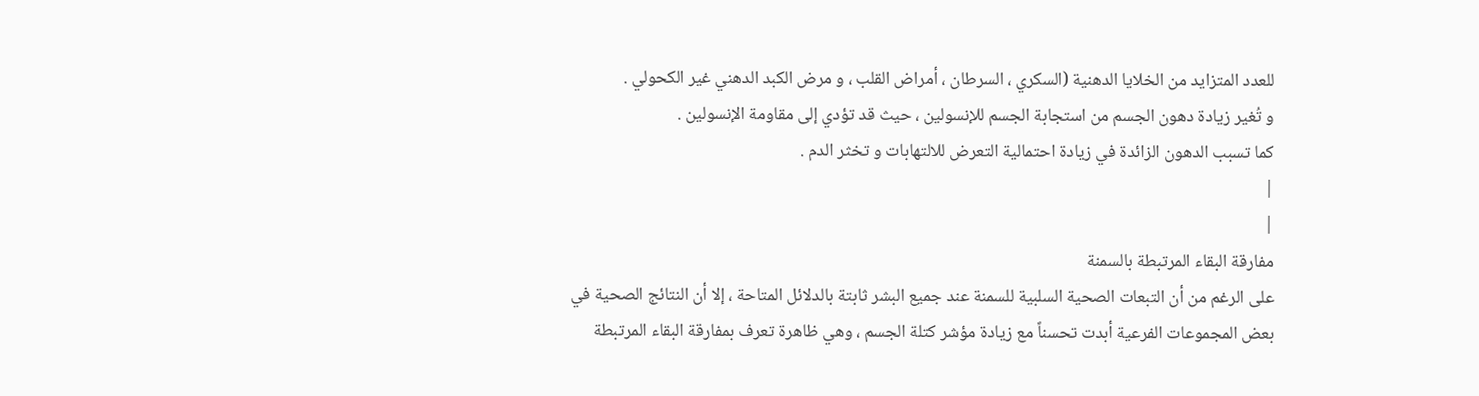للعدد المتزايد من الخلايا الدهنية (السكري ، السرطان ، أمراض القلب ، و مرض الكبد الدهني غير الكحولي .
و تُغير زيادة دهون الجسم من استجابة الجسم للإنسولين ، حيث قد تؤدي إلى مقاومة الإنسولين .
كما تسبب الدهون الزائدة في زيادة احتمالية التعرض للالتهابات و تخثر الدم .
|
|
مفارقة البقاء المرتبطة بالسمنة
على الرغم من أن التبعات الصحية السلبية للسمنة عند جميع البشر ثابتة بالدلائل المتاحة ، إلا أن النتائج الصحية في بعض المجموعات الفرعية أبدت تحسناً مع زيادة مؤشر كتلة الجسم ، وهي ظاهرة تعرف بمفارقة البقاء المرتبطة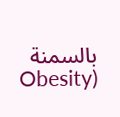بالسمنة (Obesity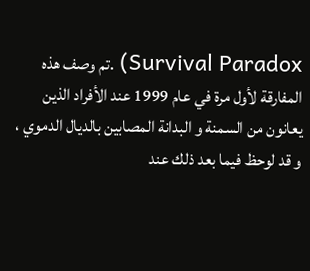Survival Paradox) .تم وصف هذه المفارقة لأول مرة في عام 1999 عند الأفراد الذين يعانون من السمنة و البدانة المصابين بالديال الدموي ،
و قد لوحظ فيما بعد ذلك عند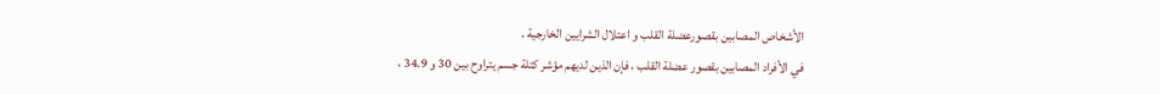الأشخاص المصابين بقصورعضلة القلب و اعتلال الشرايين الخارجية .
في الأفراد المصابين بقصور عضلة القلب ، فإن الذين لديهم مؤشر كتلة جسم يتراوح بين 30 و 34.9 ،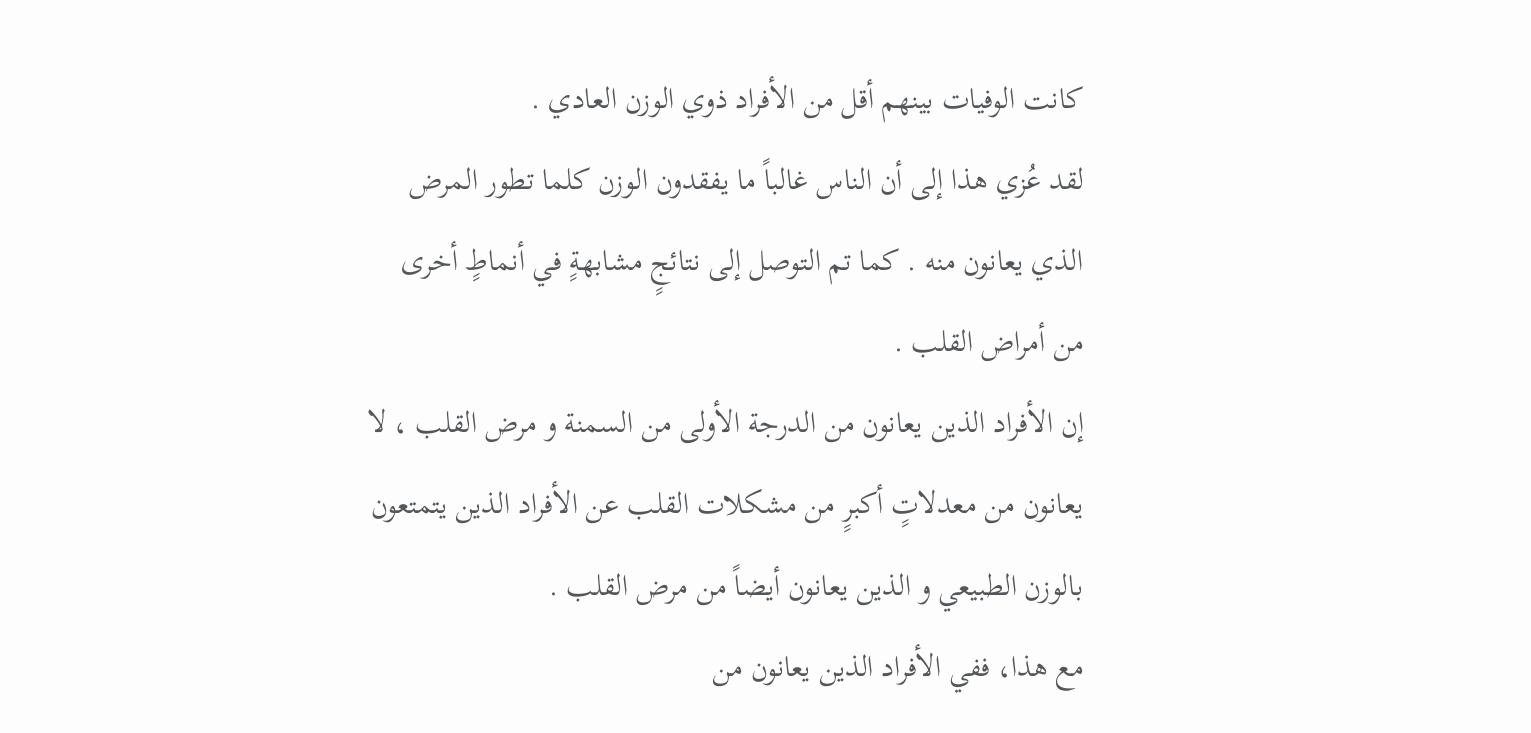كانت الوفيات بينهم أقل من الأفراد ذوي الوزن العادي .
لقد عُزي هذا إلى أن الناس غالباً ما يفقدون الوزن كلما تطور المرض الذي يعانون منه . كما تم التوصل إلى نتائجٍ مشابهةٍ في أنماطٍ أخرى من أمراض القلب .
إن الأفراد الذين يعانون من الدرجة الأولى من السمنة و مرض القلب ، لا يعانون من معدلاتٍ أكبرٍ من مشكلات القلب عن الأفراد الذين يتمتعون بالوزن الطبيعي و الذين يعانون أيضاً من مرض القلب .
مع هذا، ففي الأفراد الذين يعانون من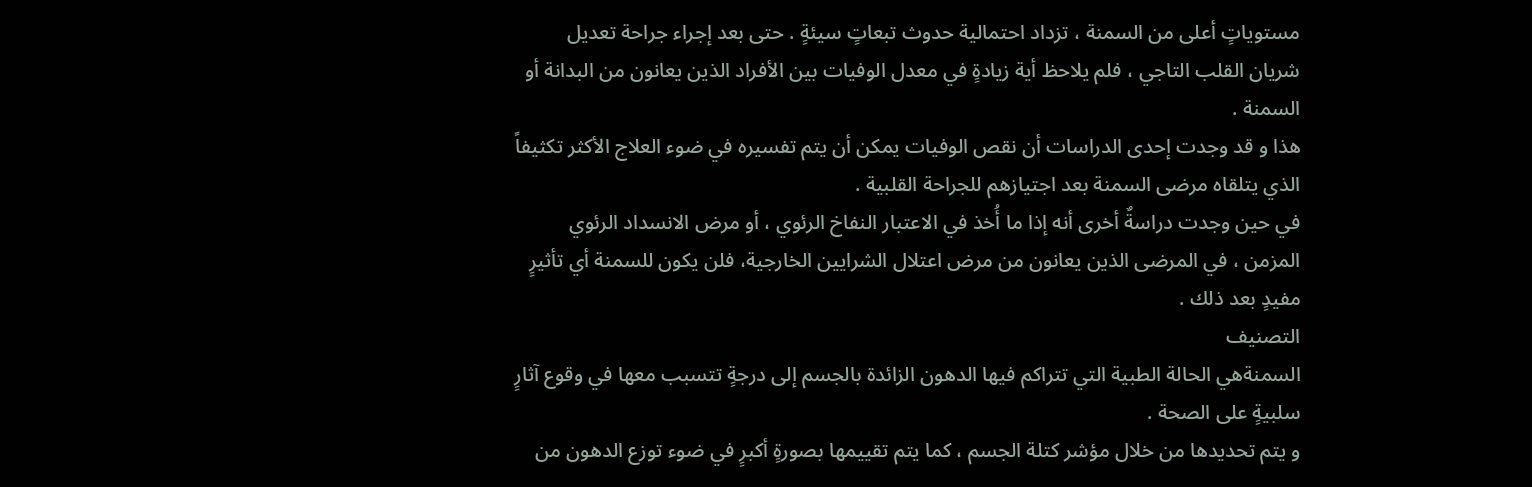مستوياتٍ أعلى من السمنة ، تزداد احتمالية حدوث تبعاتٍ سيئةٍ . حتى بعد إجراء جراحة تعديل شريان القلب التاجي ، فلم يلاحظ أية زيادةٍ في معدل الوفيات بين الأفراد الذين يعانون من البدانة أو السمنة .
هذا و قد وجدت إحدى الدراسات أن نقص الوفيات يمكن أن يتم تفسيره في ضوء العلاج الأكثر تكثيفاً الذي يتلقاه مرضى السمنة بعد اجتيازهم للجراحة القلبية .
في حين وجدت دراسةٌ أخرى أنه إذا ما أُخذ في الاعتبار النفاخ الرئوي ، أو مرض الانسداد الرئوي المزمن ، في المرضى الذين يعانون من مرض اعتلال الشرايين الخارجية، فلن يكون للسمنة أي تأثيرٍ مفيدٍ بعد ذلك .
التصنيف
السمنةهي الحالة الطبية التي تتراكم فيها الدهون الزائدة بالجسم إلى درجةٍ تتسبب معها في وقوع آثارٍ سلبيةٍ على الصحة .
و يتم تحديدها من خلال مؤشر كتلة الجسم ، كما يتم تقييمها بصورةٍ أكبرٍ في ضوء توزع الدهون من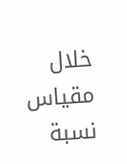خلال مقياس نسبة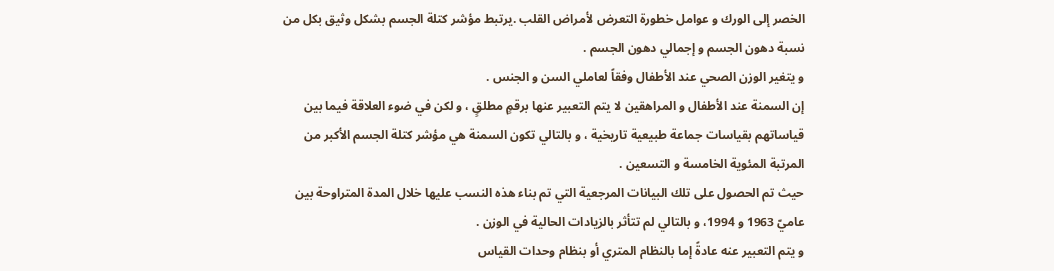الخصر إلى الورك و عوامل خطورة التعرض لأمراض القلب .يرتبط مؤشر كتلة الجسم بشكل وثيق بكل من نسبة دهون الجسم و إجمالي دهون الجسم .
و يتغير الوزن الصحي عند الأطفال وفقاً لعاملي السن و الجنس .
إن السمنة عند الأطفال و المراهقين لا يتم التعبير عنها برقمٍ مطلقٍ ، و لكن في ضوء العلاقة فيما بين قياساتهم بقياسات جماعة طبيعية تاريخية ، و بالتالي تكون السمنة هي مؤشر كتلة الجسم الأكبر من المرتبة المئوية الخامسة و التسعين .
حيث تم الحصول على تلك البيانات المرجعية التي تم بناء هذه النسب عليها خلال المدة المتراوحة بين عاميّ 1963 و 1994، و بالتالي لم تتأثر بالزيادات الحالية في الوزن .
و يتم التعبير عنه عادةً إما بالنظام المتري أو بنظام وحدات القياس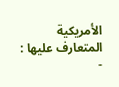الأمريكية المتعارف عليها :
-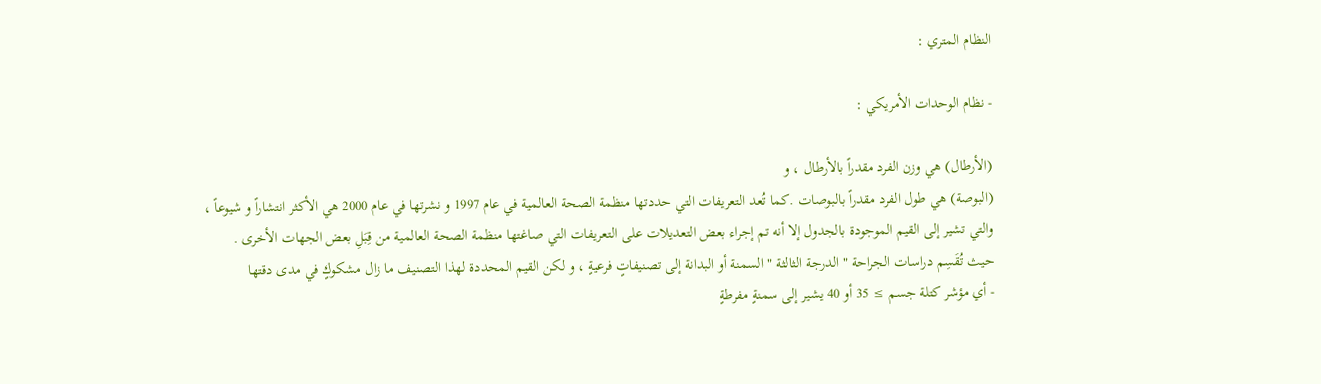النظام المتري :

- نظام الوحدات الأمريكي :

(الأرطال) هي وزن الفرد مقدراً بالأرطال ، و
(البوصة) هي طول الفرد مقدراً بالبوصات .كما تُعد التعريفات التي حددتها منظمة الصحة العالمية في عام 1997 و نشرتها في عام 2000 هي الأكثر انتشاراً و شيوعاً ،
والتي تشير إلى القيم الموجودة بالجدول إلا أنه تم إجراء بعض التعديلات على التعريفات التي صاغتها منظمة الصحة العالمية من قِبَلِ بعض الجهات الأخرى .
حيث تُقَسِم دراسات الجراحة " الدرجة الثالثة " السمنة أو البدانة إلى تصنيفاتٍ فرعيةٍ ، و لكن القيم المحددة لهذا التصنيف ما زال مشكوكٍ في مدى دقتها
- أي مؤشر كتلة جسم ≥ 35 أو 40 يشير إلى سمنةٍ مفرطةٍ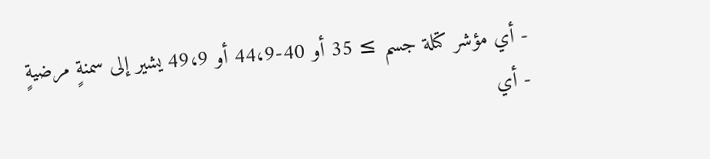- أي مؤشر كتلة جسم ≥ 35 أو 40-44،9 أو 49،9 يشير إلى سمنةٍ مرضيةٍ
- أي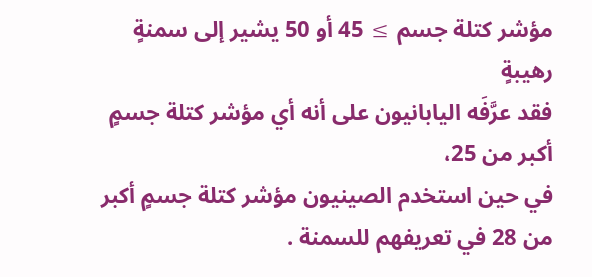مؤشر كتلة جسم ≥ 45 أو 50 يشير إلى سمنةٍ رهيبةٍ
فقد عرَّفَه اليابانيون على أنه أي مؤشر كتلة جسمٍ أكبر من 25،
في حين استخدم الصينيون مؤشر كتلة جسمٍ أكبر من 28 في تعريفهم للسمنة .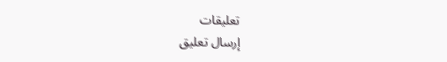تعليقات
إرسال تعليق